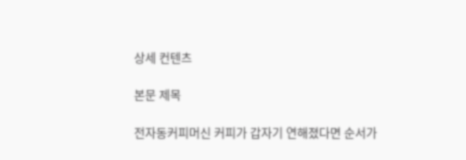상세 컨텐츠

본문 제목

전자동커피머신 커피가 갑자기 연해졌다면 순서가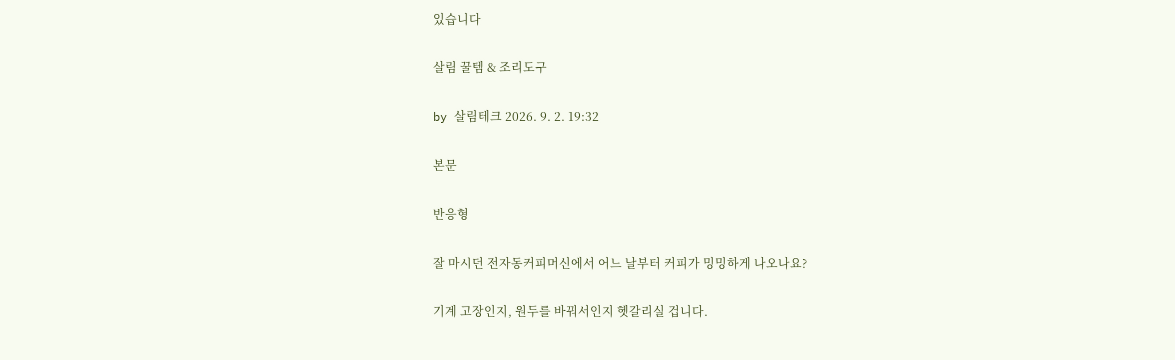있습니다

살림 꿀템 & 조리도구

by 살림테크 2026. 9. 2. 19:32

본문

반응형

잘 마시던 전자동커피머신에서 어느 날부터 커피가 밍밍하게 나오나요?

기계 고장인지, 원두를 바꿔서인지 헷갈리실 겁니다.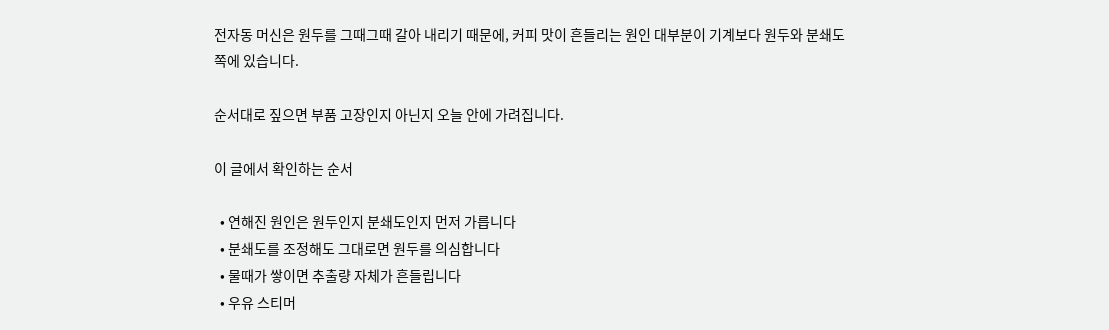전자동 머신은 원두를 그때그때 갈아 내리기 때문에, 커피 맛이 흔들리는 원인 대부분이 기계보다 원두와 분쇄도 쪽에 있습니다.

순서대로 짚으면 부품 고장인지 아닌지 오늘 안에 가려집니다.

이 글에서 확인하는 순서

  • 연해진 원인은 원두인지 분쇄도인지 먼저 가릅니다
  • 분쇄도를 조정해도 그대로면 원두를 의심합니다
  • 물때가 쌓이면 추출량 자체가 흔들립니다
  • 우유 스티머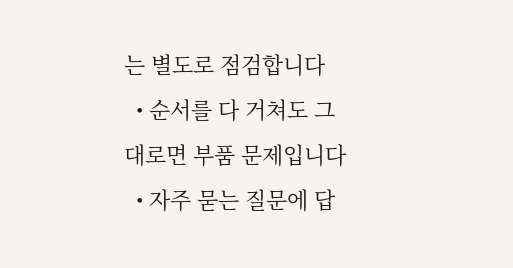는 별도로 점검합니다
  • 순서를 다 거쳐도 그대로면 부품 문제입니다
  • 자주 묻는 질문에 답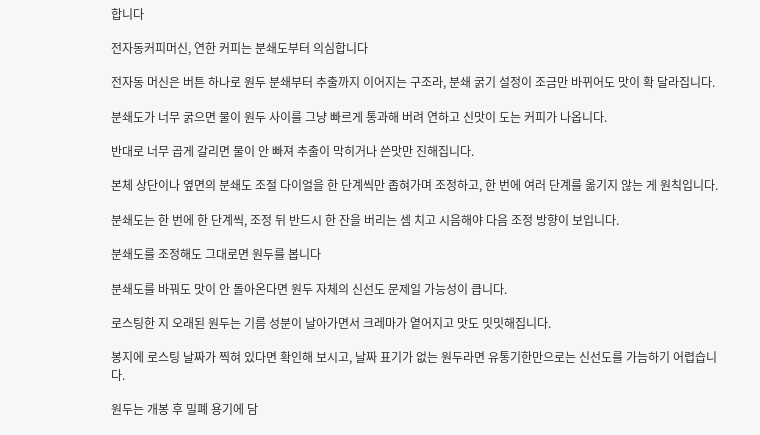합니다

전자동커피머신, 연한 커피는 분쇄도부터 의심합니다

전자동 머신은 버튼 하나로 원두 분쇄부터 추출까지 이어지는 구조라, 분쇄 굵기 설정이 조금만 바뀌어도 맛이 확 달라집니다.

분쇄도가 너무 굵으면 물이 원두 사이를 그냥 빠르게 통과해 버려 연하고 신맛이 도는 커피가 나옵니다.

반대로 너무 곱게 갈리면 물이 안 빠져 추출이 막히거나 쓴맛만 진해집니다.

본체 상단이나 옆면의 분쇄도 조절 다이얼을 한 단계씩만 좁혀가며 조정하고, 한 번에 여러 단계를 옮기지 않는 게 원칙입니다.

분쇄도는 한 번에 한 단계씩, 조정 뒤 반드시 한 잔을 버리는 셈 치고 시음해야 다음 조정 방향이 보입니다.

분쇄도를 조정해도 그대로면 원두를 봅니다

분쇄도를 바꿔도 맛이 안 돌아온다면 원두 자체의 신선도 문제일 가능성이 큽니다.

로스팅한 지 오래된 원두는 기름 성분이 날아가면서 크레마가 옅어지고 맛도 밋밋해집니다.

봉지에 로스팅 날짜가 찍혀 있다면 확인해 보시고, 날짜 표기가 없는 원두라면 유통기한만으로는 신선도를 가늠하기 어렵습니다.

원두는 개봉 후 밀폐 용기에 담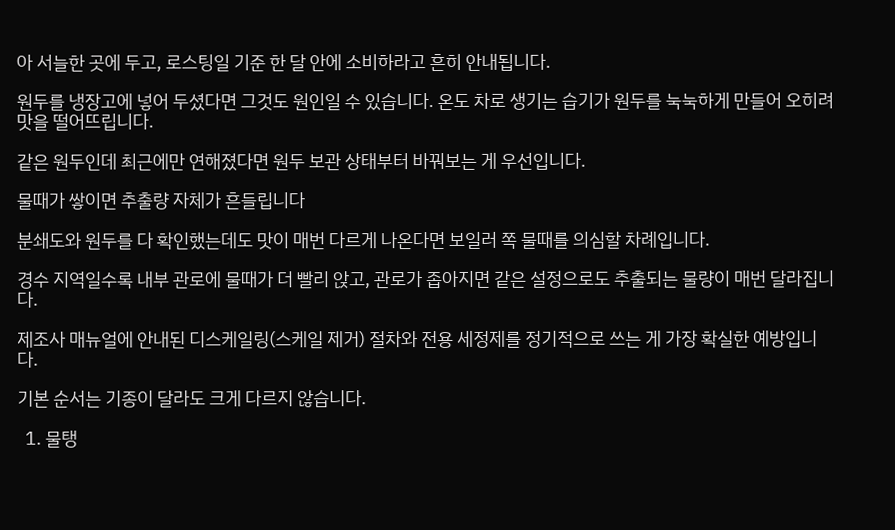아 서늘한 곳에 두고, 로스팅일 기준 한 달 안에 소비하라고 흔히 안내됩니다.

원두를 냉장고에 넣어 두셨다면 그것도 원인일 수 있습니다. 온도 차로 생기는 습기가 원두를 눅눅하게 만들어 오히려 맛을 떨어뜨립니다.

같은 원두인데 최근에만 연해졌다면 원두 보관 상태부터 바꿔보는 게 우선입니다.

물때가 쌓이면 추출량 자체가 흔들립니다

분쇄도와 원두를 다 확인했는데도 맛이 매번 다르게 나온다면 보일러 쪽 물때를 의심할 차례입니다.

경수 지역일수록 내부 관로에 물때가 더 빨리 앉고, 관로가 좁아지면 같은 설정으로도 추출되는 물량이 매번 달라집니다.

제조사 매뉴얼에 안내된 디스케일링(스케일 제거) 절차와 전용 세정제를 정기적으로 쓰는 게 가장 확실한 예방입니다.

기본 순서는 기종이 달라도 크게 다르지 않습니다.

  1. 물탱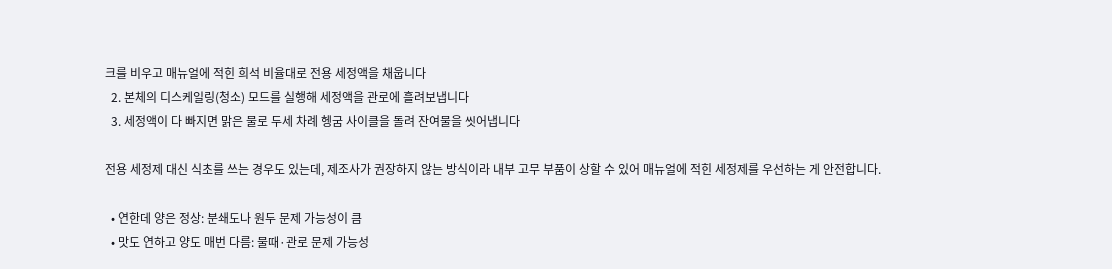크를 비우고 매뉴얼에 적힌 희석 비율대로 전용 세정액을 채웁니다
  2. 본체의 디스케일링(청소) 모드를 실행해 세정액을 관로에 흘려보냅니다
  3. 세정액이 다 빠지면 맑은 물로 두세 차례 헹굼 사이클을 돌려 잔여물을 씻어냅니다

전용 세정제 대신 식초를 쓰는 경우도 있는데, 제조사가 권장하지 않는 방식이라 내부 고무 부품이 상할 수 있어 매뉴얼에 적힌 세정제를 우선하는 게 안전합니다.

  • 연한데 양은 정상: 분쇄도나 원두 문제 가능성이 큼
  • 맛도 연하고 양도 매번 다름: 물때·관로 문제 가능성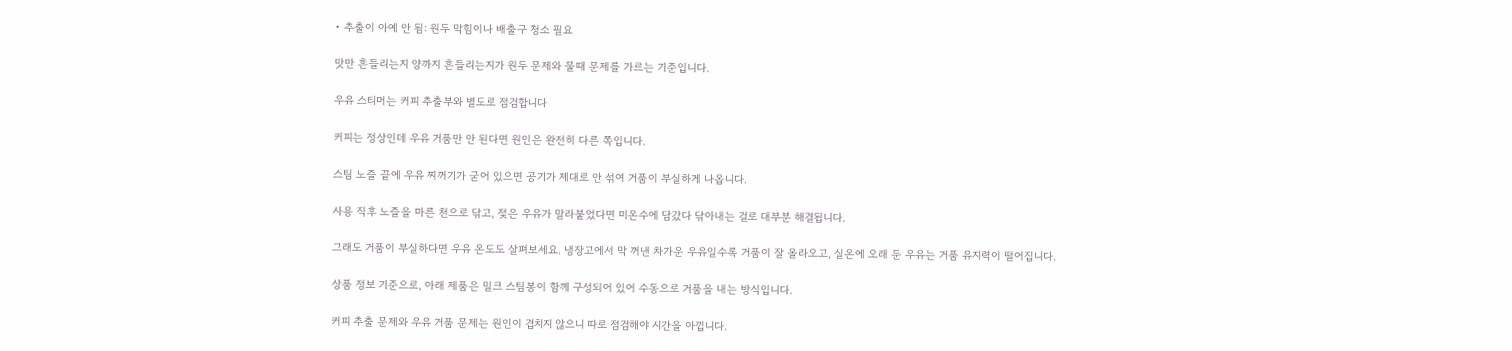• 추출이 아예 안 됨: 원두 막힘이나 배출구 청소 필요

맛만 흔들리는지 양까지 흔들리는지가 원두 문제와 물때 문제를 가르는 기준입니다.

우유 스티머는 커피 추출부와 별도로 점검합니다

커피는 정상인데 우유 거품만 안 된다면 원인은 완전히 다른 쪽입니다.

스팀 노즐 끝에 우유 찌꺼기가 굳어 있으면 공기가 제대로 안 섞여 거품이 부실하게 나옵니다.

사용 직후 노즐을 마른 천으로 닦고, 젖은 우유가 말라붙었다면 미온수에 담갔다 닦아내는 걸로 대부분 해결됩니다.

그래도 거품이 부실하다면 우유 온도도 살펴보세요. 냉장고에서 막 꺼낸 차가운 우유일수록 거품이 잘 올라오고, 실온에 오래 둔 우유는 거품 유지력이 떨어집니다.

상품 정보 기준으로, 아래 제품은 밀크 스팀봉이 함께 구성되어 있어 수동으로 거품을 내는 방식입니다.

커피 추출 문제와 우유 거품 문제는 원인이 겹치지 않으니 따로 점검해야 시간을 아낍니다.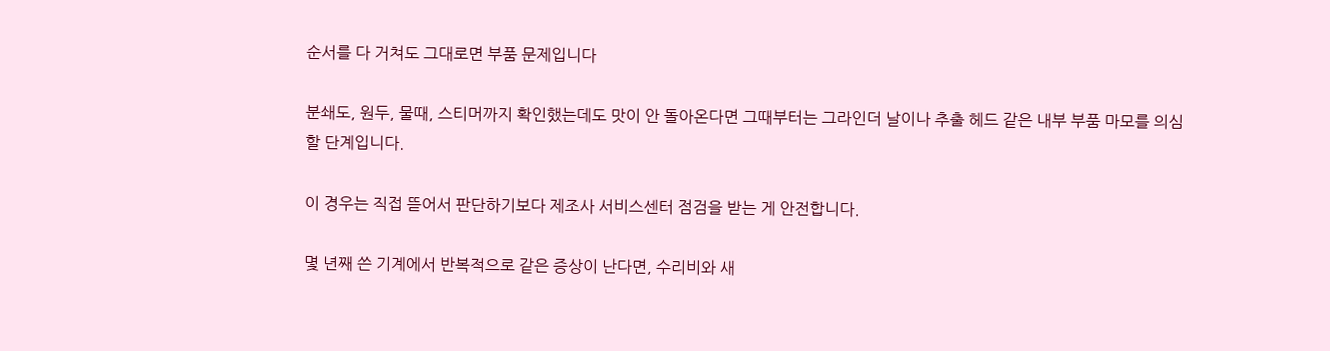순서를 다 거쳐도 그대로면 부품 문제입니다

분쇄도, 원두, 물때, 스티머까지 확인했는데도 맛이 안 돌아온다면 그때부터는 그라인더 날이나 추출 헤드 같은 내부 부품 마모를 의심할 단계입니다.

이 경우는 직접 뜯어서 판단하기보다 제조사 서비스센터 점검을 받는 게 안전합니다.

몇 년째 쓴 기계에서 반복적으로 같은 증상이 난다면, 수리비와 새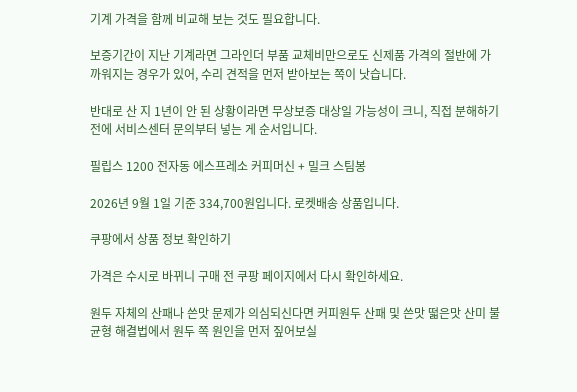기계 가격을 함께 비교해 보는 것도 필요합니다.

보증기간이 지난 기계라면 그라인더 부품 교체비만으로도 신제품 가격의 절반에 가까워지는 경우가 있어, 수리 견적을 먼저 받아보는 쪽이 낫습니다.

반대로 산 지 1년이 안 된 상황이라면 무상보증 대상일 가능성이 크니, 직접 분해하기 전에 서비스센터 문의부터 넣는 게 순서입니다.

필립스 1200 전자동 에스프레소 커피머신 + 밀크 스팀봉

2026년 9월 1일 기준 334,700원입니다. 로켓배송 상품입니다.

쿠팡에서 상품 정보 확인하기

가격은 수시로 바뀌니 구매 전 쿠팡 페이지에서 다시 확인하세요.

원두 자체의 산패나 쓴맛 문제가 의심되신다면 커피원두 산패 및 쓴맛 떫은맛 산미 불균형 해결법에서 원두 쪽 원인을 먼저 짚어보실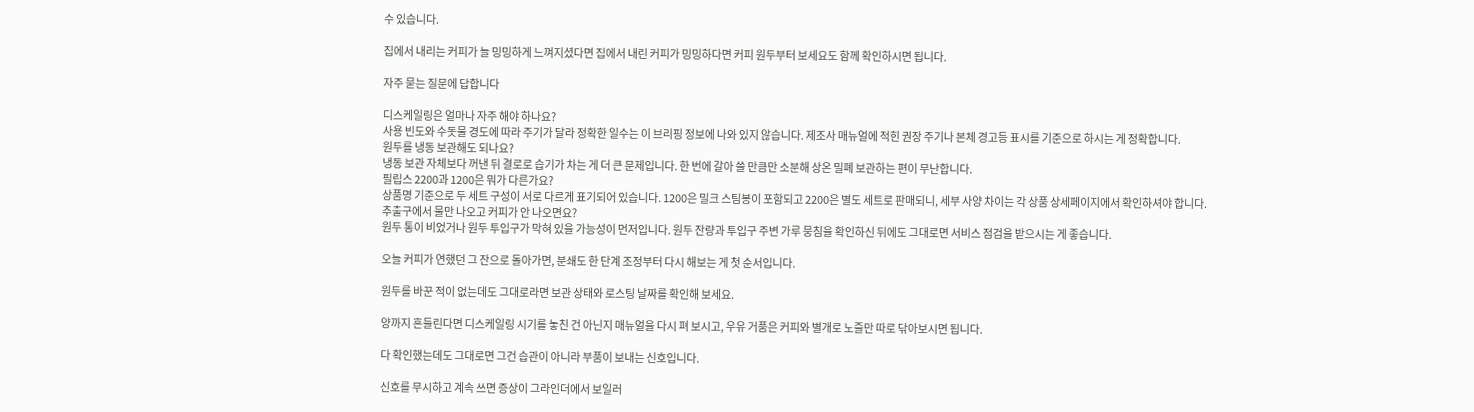수 있습니다.

집에서 내리는 커피가 늘 밍밍하게 느껴지셨다면 집에서 내린 커피가 밍밍하다면 커피 원두부터 보세요도 함께 확인하시면 됩니다.

자주 묻는 질문에 답합니다

디스케일링은 얼마나 자주 해야 하나요?
사용 빈도와 수돗물 경도에 따라 주기가 달라 정확한 일수는 이 브리핑 정보에 나와 있지 않습니다. 제조사 매뉴얼에 적힌 권장 주기나 본체 경고등 표시를 기준으로 하시는 게 정확합니다.
원두를 냉동 보관해도 되나요?
냉동 보관 자체보다 꺼낸 뒤 결로로 습기가 차는 게 더 큰 문제입니다. 한 번에 갈아 쓸 만큼만 소분해 상온 밀폐 보관하는 편이 무난합니다.
필립스 2200과 1200은 뭐가 다른가요?
상품명 기준으로 두 세트 구성이 서로 다르게 표기되어 있습니다. 1200은 밀크 스팀봉이 포함되고 2200은 별도 세트로 판매되니, 세부 사양 차이는 각 상품 상세페이지에서 확인하셔야 합니다.
추출구에서 물만 나오고 커피가 안 나오면요?
원두 통이 비었거나 원두 투입구가 막혀 있을 가능성이 먼저입니다. 원두 잔량과 투입구 주변 가루 뭉침을 확인하신 뒤에도 그대로면 서비스 점검을 받으시는 게 좋습니다.

오늘 커피가 연했던 그 잔으로 돌아가면, 분쇄도 한 단계 조정부터 다시 해보는 게 첫 순서입니다.

원두를 바꾼 적이 없는데도 그대로라면 보관 상태와 로스팅 날짜를 확인해 보세요.

양까지 흔들린다면 디스케일링 시기를 놓친 건 아닌지 매뉴얼을 다시 펴 보시고, 우유 거품은 커피와 별개로 노즐만 따로 닦아보시면 됩니다.

다 확인했는데도 그대로면 그건 습관이 아니라 부품이 보내는 신호입니다.

신호를 무시하고 계속 쓰면 증상이 그라인더에서 보일러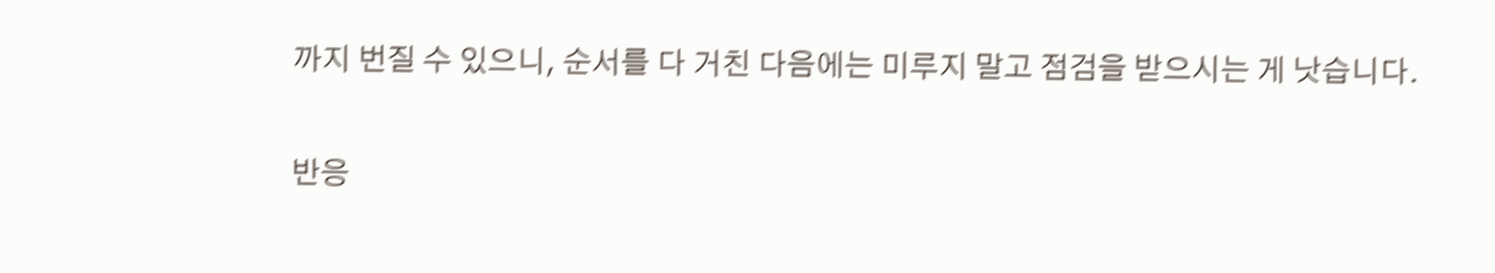까지 번질 수 있으니, 순서를 다 거친 다음에는 미루지 말고 점검을 받으시는 게 낫습니다.

반응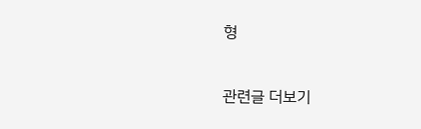형

관련글 더보기